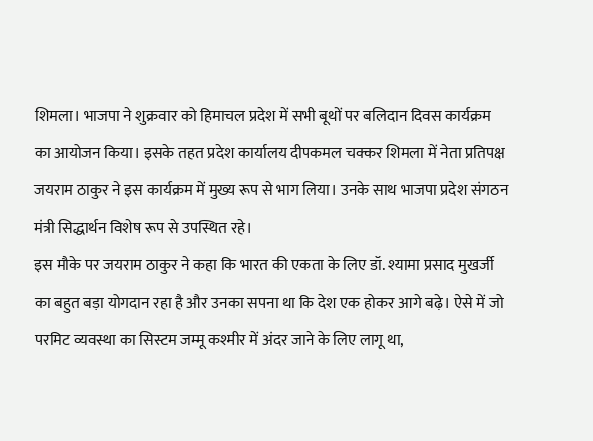शिमला। भाजपा ने शुक्रवार को हिमाचल प्रदेश में सभी बूथों पर बलिदान दिवस कार्यक्रम का आयोजन किया। इसके तहत प्रदेश कार्यालय दीपकमल चक्कर शिमला में नेता प्रतिपक्ष जयराम ठाकुर ने इस कार्यक्रम में मुख्य रूप से भाग लिया। उनके साथ भाजपा प्रदेश संगठन मंत्री सिद्धार्थन विशेष रूप से उपस्थित रहे।
इस मौके पर जयराम ठाकुर ने कहा कि भारत की एकता के लिए डॉ. श्यामा प्रसाद मुखर्जी का बहुत बड़ा योगदान रहा है और उनका सपना था कि देश एक होकर आगे बढ़े। ऐसे में जो परमिट व्यवस्था का सिस्टम जम्मू कश्मीर में अंदर जाने के लिए लागू था,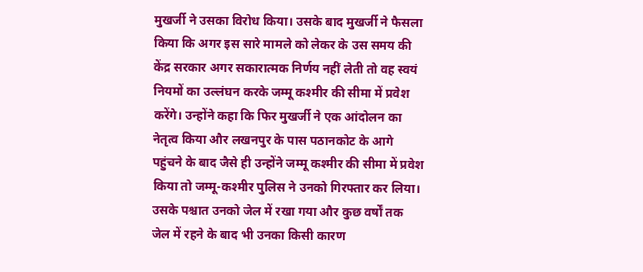मुखर्जी ने उसका विरोध किया। उसके बाद मुखर्जी ने फैसला किया कि अगर इस सारे मामले को लेकर के उस समय की केंद्र सरकार अगर सकारात्मक निर्णय नहीं लेती तो वह स्वयं नियमों का उल्लंघन करके जम्मू कश्मीर की सीमा में प्रवेश करेंगे। उन्होंने कहा कि फिर मुखर्जी ने एक आंदोलन का नेतृत्व किया और लखनपुर के पास पठानकोट के आगे पहुंचने के बाद जैसे ही उन्होंने जम्मू कश्मीर की सीमा में प्रवेश किया तो जम्मू-कश्मीर पुलिस ने उनको गिरफ्तार कर लिया। उसके पश्चात उनको जेल में रखा गया और कुछ वर्षों तक जेल में रहने के बाद भी उनका किसी कारण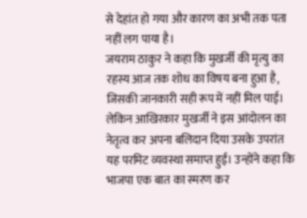से देहांत हो गया और कारण का अभी तक पता नहीं लग पाया है।
जयराम ठाकुर ने कहा कि मुखर्जी की मृत्यु का रहस्य आज तक शोध का विषय बना हुआ है, जिसकी जानकारी सही रूप में नहीं मिल पाई। लेकिन आखिरकार मुखर्जी ने इस आंदोलन का नेतृत्व कर अपना बलिदान दिया उसके उपरांत यह परमिट व्यवस्था समाप्त हुई। उन्होंने कहा कि भाजपा एक बात का स्मरण कर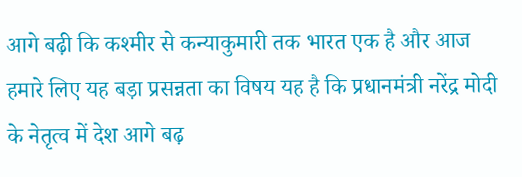आगे बढ़ी कि कश्मीर से कन्याकुमारी तक भारत एक है और आज हमारे लिए यह बड़ा प्रसन्नता का विषय यह है कि प्रधानमंत्री नरेंद्र मोदी के नेतृत्व में देश आगे बढ़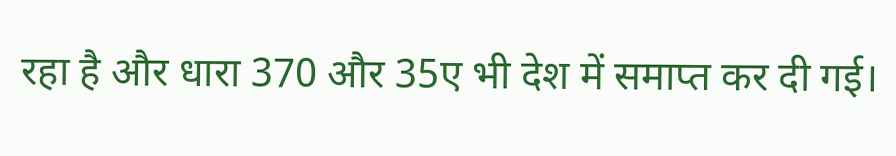रहा है और धारा 370 और 35ए भी देश में समाप्त कर दी गई।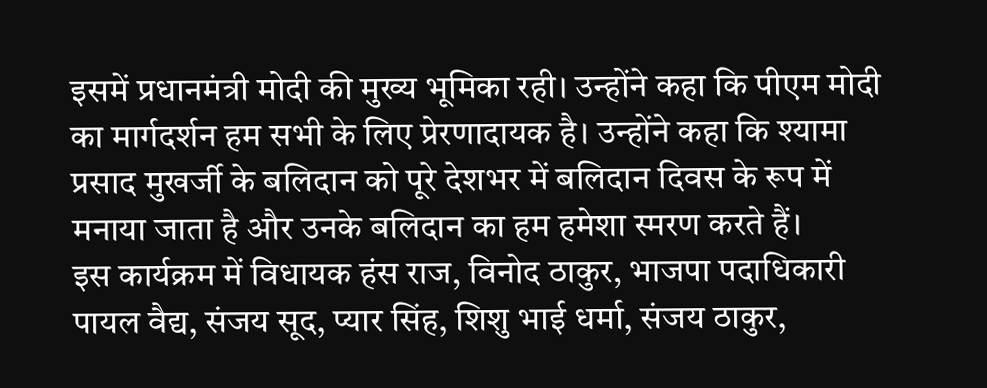इसमें प्रधानमंत्री मोदी की मुख्य भूमिका रही। उन्होंने कहा कि पीएम मोदी का मार्गदर्शन हम सभी के लिए प्रेरणादायक है। उन्होंने कहा कि श्यामा प्रसाद मुखर्जी के बलिदान को पूरे देशभर में बलिदान दिवस के रूप में मनाया जाता है और उनके बलिदान का हम हमेशा स्मरण करते हैं।
इस कार्यक्रम में विधायक हंस राज, विनोद ठाकुर, भाजपा पदाधिकारी पायल वैद्य, संजय सूद, प्यार सिंह, शिशु भाई धर्मा, संजय ठाकुर,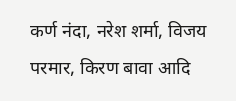कर्ण नंदा, नरेश शर्मा, विजय परमार, किरण बावा आदि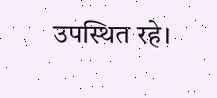उपस्थित रहे।